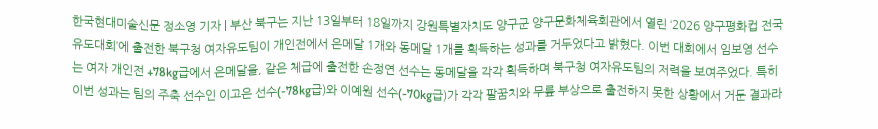한국현대미술신문 정소영 기자 | 부산 북구는 지난 13일부터 18일까지 강원특별자치도 양구군 양구문화체육회관에서 열린 ‘2026 양구평화컵 전국유도대회’에 출전한 북구청 여자유도팀이 개인전에서 은메달 1개와 동메달 1개를 획득하는 성과를 거두었다고 밝혔다. 이번 대회에서 임보영 선수는 여자 개인전 +78kg급에서 은메달을, 같은 체급에 출전한 손정연 선수는 동메달을 각각 획득하며 북구청 여자유도팀의 저력을 보여주었다. 특히 이번 성과는 팀의 주축 선수인 이고은 선수(-78kg급)와 이예원 선수(-70kg급)가 각각 팔꿈치와 무릎 부상으로 출전하지 못한 상황에서 거둔 결과라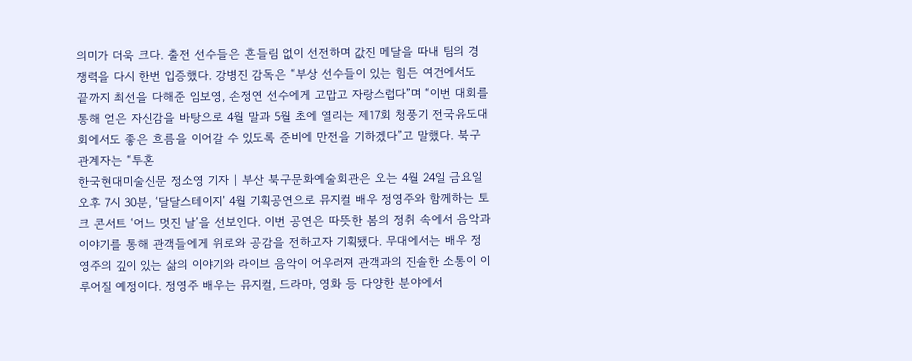의미가 더욱 크다. 출전 선수들은 흔들림 없이 선전하며 값진 메달을 따내 팀의 경쟁력을 다시 한번 입증했다. 강병진 감독은 “부상 선수들이 있는 힘든 여건에서도 끝까지 최선을 다해준 임보영, 손정연 선수에게 고맙고 자랑스럽다”며 “이번 대회를 통해 얻은 자신감을 바탕으로 4월 말과 5월 초에 열리는 제17회 청풍기 전국유도대회에서도 좋은 흐름을 이어갈 수 있도록 준비에 만전을 기하겠다”고 말했다. 북구 관계자는 “투혼
한국현대미술신문 정소영 기자 | 부산 북구문화예술회관은 오는 4월 24일 금요일 오후 7시 30분, ‘달달스테이지’ 4월 기획공연으로 뮤지컬 배우 정영주와 함께하는 토크 콘서트 ‘어느 멋진 날’을 선보인다. 이번 공연은 따뜻한 봄의 정취 속에서 음악과 이야기를 통해 관객들에게 위로와 공감을 전하고자 기획됐다. 무대에서는 배우 정영주의 깊이 있는 삶의 이야기와 라이브 음악이 어우러져 관객과의 진솔한 소통이 이루어질 예정이다. 정영주 배우는 뮤지컬, 드라마, 영화 등 다양한 분야에서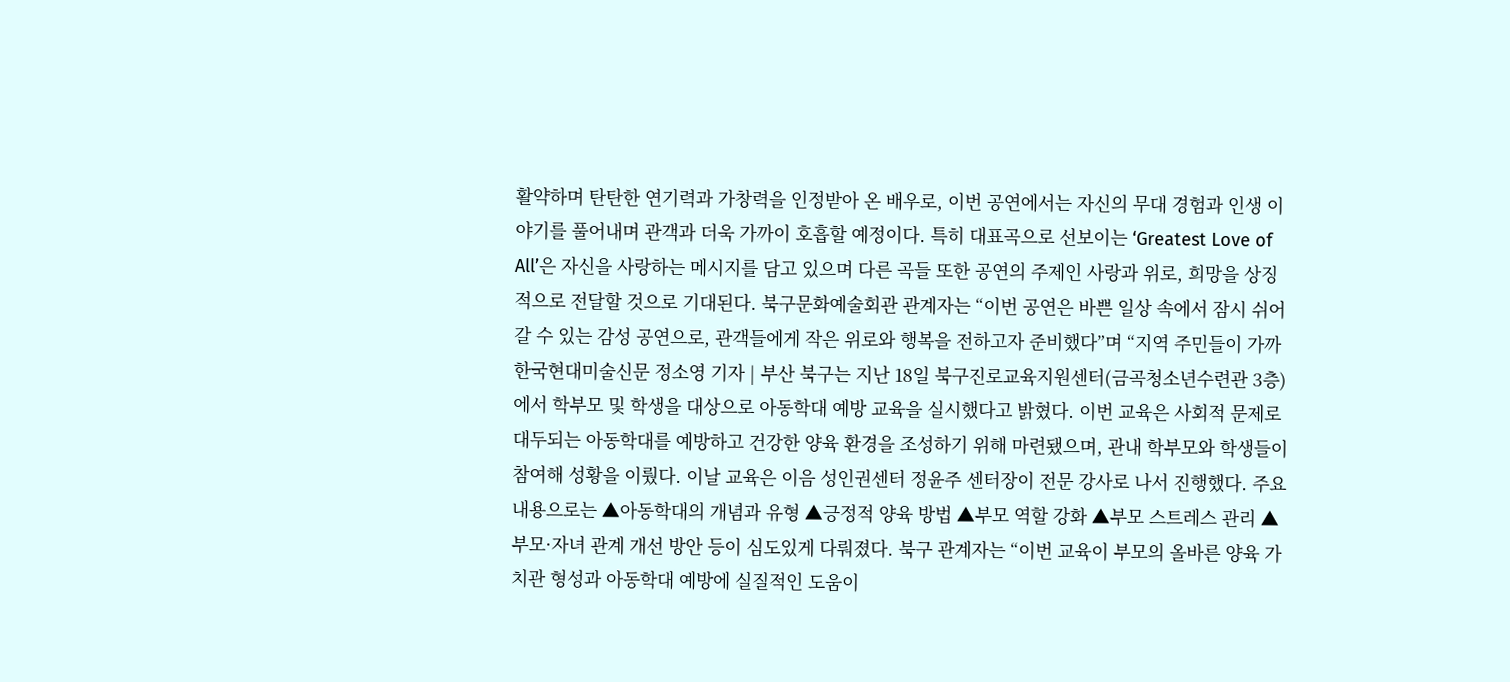활약하며 탄탄한 연기력과 가창력을 인정받아 온 배우로, 이번 공연에서는 자신의 무대 경험과 인생 이야기를 풀어내며 관객과 더욱 가까이 호흡할 예정이다. 특히 대표곡으로 선보이는 ‘Greatest Love of All’은 자신을 사랑하는 메시지를 담고 있으며 다른 곡들 또한 공연의 주제인 사랑과 위로, 희망을 상징적으로 전달할 것으로 기대된다. 북구문화예술회관 관계자는 “이번 공연은 바쁜 일상 속에서 잠시 쉬어갈 수 있는 감성 공연으로, 관객들에게 작은 위로와 행복을 전하고자 준비했다”며 “지역 주민들이 가까
한국현대미술신문 정소영 기자 | 부산 북구는 지난 18일 북구진로교육지원센터(금곡청소년수련관 3층)에서 학부모 및 학생을 대상으로 아동학대 예방 교육을 실시했다고 밝혔다. 이번 교육은 사회적 문제로 대두되는 아동학대를 예방하고 건강한 양육 환경을 조성하기 위해 마련됐으며, 관내 학부모와 학생들이 참여해 성황을 이뤘다. 이날 교육은 이음 성인권센터 정윤주 센터장이 전문 강사로 나서 진행했다. 주요 내용으로는 ▲아동학대의 개념과 유형 ▲긍정적 양육 방법 ▲부모 역할 강화 ▲부모 스트레스 관리 ▲부모·자녀 관계 개선 방안 등이 심도있게 다뤄졌다. 북구 관계자는 “이번 교육이 부모의 올바른 양육 가치관 형성과 아동학대 예방에 실질적인 도움이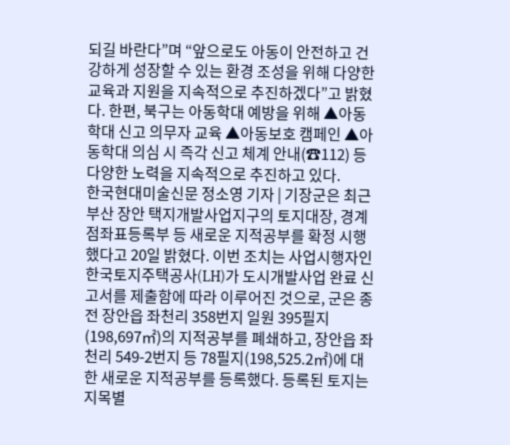되길 바란다”며 “앞으로도 아동이 안전하고 건강하게 성장할 수 있는 환경 조성을 위해 다양한 교육과 지원을 지속적으로 추진하겠다”고 밝혔다. 한편, 북구는 아동학대 예방을 위해 ▲아동학대 신고 의무자 교육 ▲아동보호 캠페인 ▲아동학대 의심 시 즉각 신고 체계 안내(☎112) 등 다양한 노력을 지속적으로 추진하고 있다.
한국현대미술신문 정소영 기자 | 기장군은 최근 부산 장안 택지개발사업지구의 토지대장, 경계점좌표등록부 등 새로운 지적공부를 확정 시행했다고 20일 밝혔다. 이번 조치는 사업시행자인 한국토지주택공사(LH)가 도시개발사업 완료 신고서를 제출함에 따라 이루어진 것으로, 군은 종전 장안읍 좌천리 358번지 일원 395필지(198,697㎡)의 지적공부를 폐쇄하고, 장안읍 좌천리 549-2번지 등 78필지(198,525.2㎡)에 대한 새로운 지적공부를 등록했다. 등록된 토지는 지목별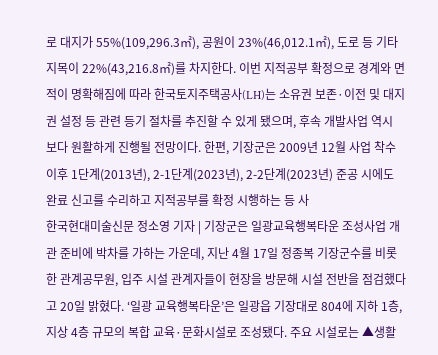로 대지가 55%(109,296.3㎡), 공원이 23%(46,012.1㎡), 도로 등 기타 지목이 22%(43,216.8㎡)를 차지한다. 이번 지적공부 확정으로 경계와 면적이 명확해짐에 따라 한국토지주택공사(LH)는 소유권 보존·이전 및 대지권 설정 등 관련 등기 절차를 추진할 수 있게 됐으며, 후속 개발사업 역시 보다 원활하게 진행될 전망이다. 한편, 기장군은 2009년 12월 사업 착수 이후 1단계(2013년), 2-1단계(2023년), 2-2단계(2023년) 준공 시에도 완료 신고를 수리하고 지적공부를 확정 시행하는 등 사
한국현대미술신문 정소영 기자 | 기장군은 일광교육행복타운 조성사업 개관 준비에 박차를 가하는 가운데, 지난 4월 17일 정종복 기장군수를 비롯한 관계공무원, 입주 시설 관계자들이 현장을 방문해 시설 전반을 점검했다고 20일 밝혔다. ‘일광 교육행복타운’은 일광읍 기장대로 804에 지하 1층, 지상 4층 규모의 복합 교육·문화시설로 조성됐다. 주요 시설로는 ▲생활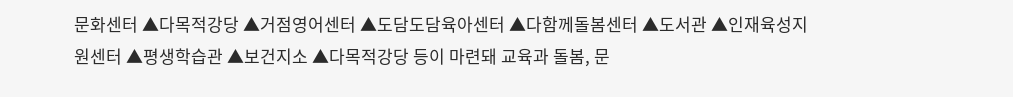문화센터 ▲다목적강당 ▲거점영어센터 ▲도담도담육아센터 ▲다함께돌봄센터 ▲도서관 ▲인재육성지원센터 ▲평생학습관 ▲보건지소 ▲다목적강당 등이 마련돼 교육과 돌봄, 문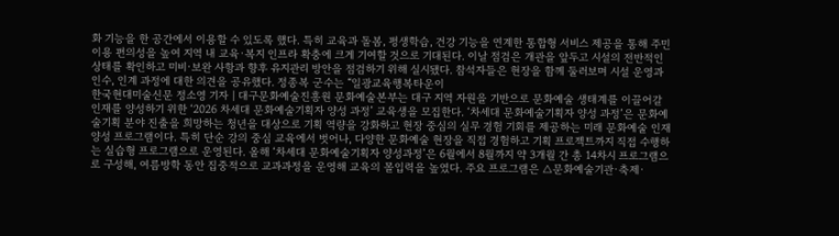화 기능을 한 공간에서 이용할 수 있도록 했다. 특히 교육과 돌봄, 평생학습, 건강 기능을 연계한 통합형 서비스 제공을 통해 주민 이용 편의성을 높여 지역 내 교육·복지 인프라 확충에 크게 기여할 것으로 기대된다. 이날 점검은 개관을 앞두고 시설의 전반적인 상태를 확인하고 미비·보완 사항과 향후 유지관리 방안을 점검하기 위해 실시됐다. 참석자들은 현장을 함께 둘러보며 시설 운영과 인수, 인계 과정에 대한 의견을 공유했다. 정종복 군수는 “일광교육행복타운이
한국현대미술신문 정소영 기자 | 대구문화예술진흥원 문화예술본부는 대구 지역 자원을 기반으로 문화예술 생태계를 이끌어갈 인재를 양성하기 위한 ‘2026 차세대 문화예술기획자 양성 과정’ 교육생을 모집한다. ‘차세대 문화예술기획자 양성 과정’은 문화예술기획 분야 진출을 희망하는 청년을 대상으로 기획 역량을 강화하고 현장 중심의 실무 경험 기회를 제공하는 미래 문화예술 인재 양성 프로그램이다. 특히 단순 강의 중심 교육에서 벗어나, 다양한 문화예술 현장을 직접 경험하고 기획 프로젝트까지 직접 수행하는 실습형 프로그램으로 운영된다. 올해 ‘차세대 문화예술기획자 양성과정’은 6월에서 8월까지 약 3개월 간 총 14차시 프로그램으로 구성해, 여름방학 동안 집중적으로 교과과정을 운영해 교육의 몰입력을 높였다. 주요 프로그램은 △문화예술기관·축제·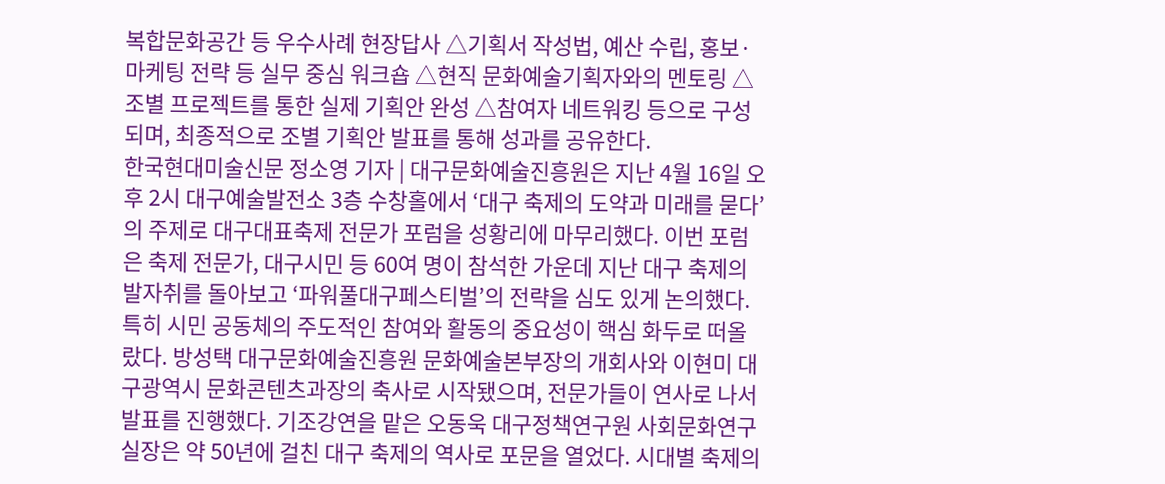복합문화공간 등 우수사례 현장답사 △기획서 작성법, 예산 수립, 홍보·마케팅 전략 등 실무 중심 워크숍 △현직 문화예술기획자와의 멘토링 △조별 프로젝트를 통한 실제 기획안 완성 △참여자 네트워킹 등으로 구성되며, 최종적으로 조별 기획안 발표를 통해 성과를 공유한다.
한국현대미술신문 정소영 기자 | 대구문화예술진흥원은 지난 4월 16일 오후 2시 대구예술발전소 3층 수창홀에서 ‘대구 축제의 도약과 미래를 묻다’의 주제로 대구대표축제 전문가 포럼을 성황리에 마무리했다. 이번 포럼은 축제 전문가, 대구시민 등 60여 명이 참석한 가운데 지난 대구 축제의 발자취를 돌아보고 ‘파워풀대구페스티벌’의 전략을 심도 있게 논의했다. 특히 시민 공동체의 주도적인 참여와 활동의 중요성이 핵심 화두로 떠올랐다. 방성택 대구문화예술진흥원 문화예술본부장의 개회사와 이현미 대구광역시 문화콘텐츠과장의 축사로 시작됐으며, 전문가들이 연사로 나서 발표를 진행했다. 기조강연을 맡은 오동욱 대구정책연구원 사회문화연구실장은 약 50년에 걸친 대구 축제의 역사로 포문을 열었다. 시대별 축제의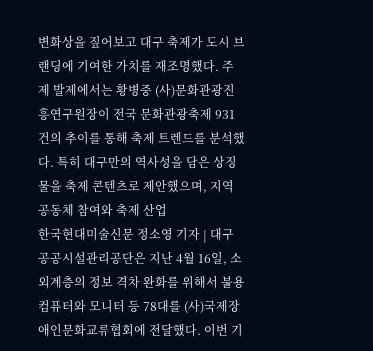변화상을 짚어보고 대구 축제가 도시 브랜딩에 기여한 가치를 재조명했다. 주제 발제에서는 황병중 (사)문화관광진흥연구원장이 전국 문화관광축제 931건의 추이를 통해 축제 트렌드를 분석했다. 특히 대구만의 역사성을 담은 상징물을 축제 콘텐츠로 제안했으며, 지역 공동체 참여와 축제 산업
한국현대미술신문 정소영 기자 | 대구공공시설관리공단은 지난 4월 16일, 소외계층의 정보 격차 완화를 위해서 불용 컴퓨터와 모니터 등 78대를 (사)국제장애인문화교류협회에 전달했다. 이번 기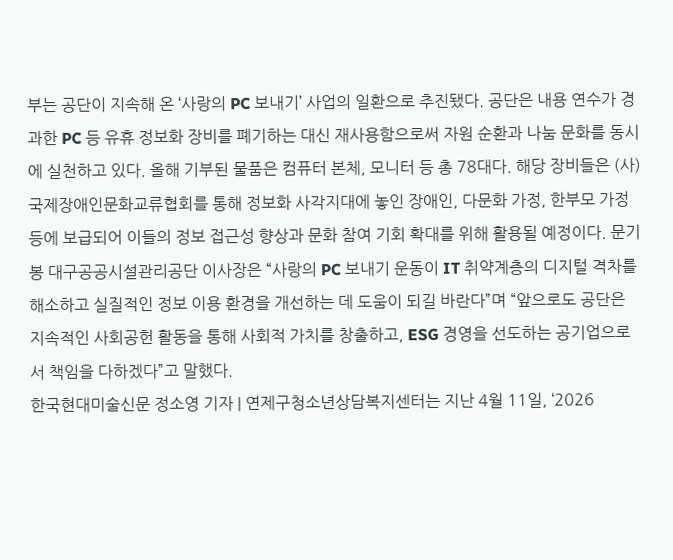부는 공단이 지속해 온 ‘사랑의 PC 보내기’ 사업의 일환으로 추진됐다. 공단은 내용 연수가 경과한 PC 등 유휴 정보화 장비를 폐기하는 대신 재사용함으로써 자원 순환과 나눔 문화를 동시에 실천하고 있다. 올해 기부된 물품은 컴퓨터 본체, 모니터 등 총 78대다. 해당 장비들은 (사)국제장애인문화교류협회를 통해 정보화 사각지대에 놓인 장애인, 다문화 가정, 한부모 가정 등에 보급되어 이들의 정보 접근성 향상과 문화 참여 기회 확대를 위해 활용될 예정이다. 문기봉 대구공공시설관리공단 이사장은 “사랑의 PC 보내기 운동이 IT 취약계층의 디지털 격차를 해소하고 실질적인 정보 이용 환경을 개선하는 데 도움이 되길 바란다”며 “앞으로도 공단은 지속적인 사회공헌 활동을 통해 사회적 가치를 창출하고, ESG 경영을 선도하는 공기업으로서 책임을 다하겠다”고 말했다.
한국현대미술신문 정소영 기자 | 연제구청소년상담복지센터는 지난 4월 11일, ‘2026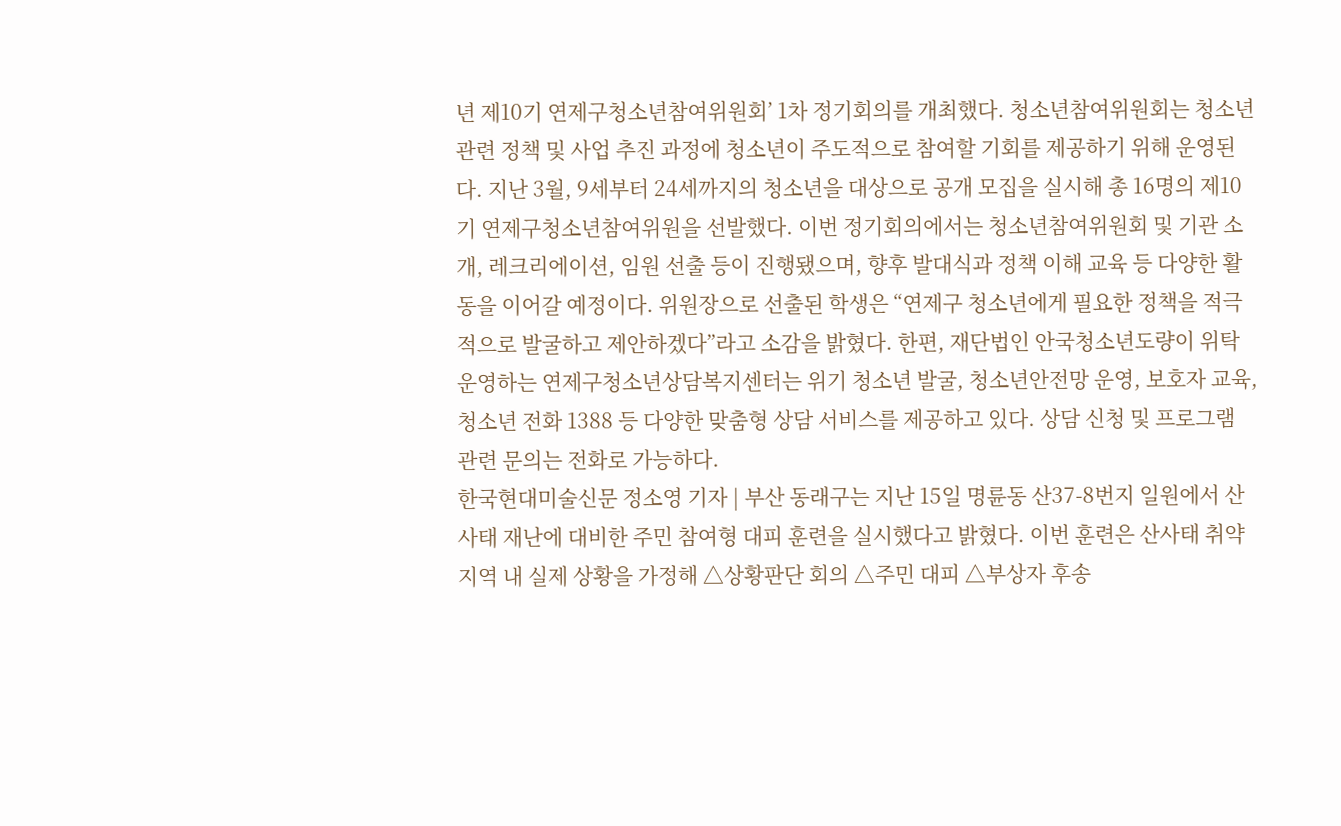년 제10기 연제구청소년참여위원회’ 1차 정기회의를 개최했다. 청소년참여위원회는 청소년 관련 정책 및 사업 추진 과정에 청소년이 주도적으로 참여할 기회를 제공하기 위해 운영된다. 지난 3월, 9세부터 24세까지의 청소년을 대상으로 공개 모집을 실시해 총 16명의 제10기 연제구청소년참여위원을 선발했다. 이번 정기회의에서는 청소년참여위원회 및 기관 소개, 레크리에이션, 임원 선출 등이 진행됐으며, 향후 발대식과 정책 이해 교육 등 다양한 활동을 이어갈 예정이다. 위원장으로 선출된 학생은 “연제구 청소년에게 필요한 정책을 적극적으로 발굴하고 제안하겠다”라고 소감을 밝혔다. 한편, 재단법인 안국청소년도량이 위탁 운영하는 연제구청소년상담복지센터는 위기 청소년 발굴, 청소년안전망 운영, 보호자 교육, 청소년 전화 1388 등 다양한 맞춤형 상담 서비스를 제공하고 있다. 상담 신청 및 프로그램 관련 문의는 전화로 가능하다.
한국현대미술신문 정소영 기자 | 부산 동래구는 지난 15일 명륜동 산37-8번지 일원에서 산사태 재난에 대비한 주민 참여형 대피 훈련을 실시했다고 밝혔다. 이번 훈련은 산사태 취약지역 내 실제 상황을 가정해 △상황판단 회의 △주민 대피 △부상자 후송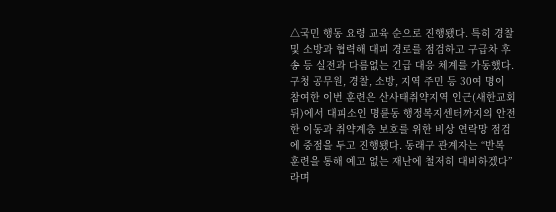△국민 행동 요령 교육 순으로 진행됐다. 특히 경찰 및 소방과 협력해 대피 경로를 점검하고 구급차 후송 등 실전과 다름없는 긴급 대응 체계를 가동했다. 구청 공무원, 경찰, 소방, 지역 주민 등 30여 명이 참여한 이번 훈련은 산사태취약지역 인근(새한교회 뒤)에서 대피소인 명륜동 행정복지센터까지의 안전한 이동과 취약계층 보호를 위한 비상 연락망 점검에 중점을 두고 진행됐다. 동래구 관계자는 “반복 훈련을 통해 예고 없는 재난에 철저히 대비하겠다”라며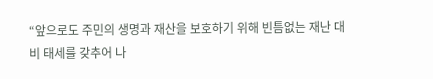“앞으로도 주민의 생명과 재산을 보호하기 위해 빈틈없는 재난 대비 태세를 갖추어 나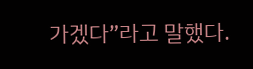가겠다”라고 말했다.